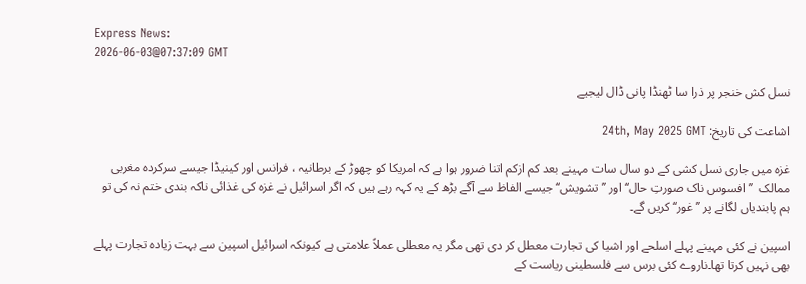Express News:
2026-06-03@07:37:09 GMT

نسل کش خنجر پر ذرا سا ٹھنڈا پانی ڈال لیجیے

اشاعت کی تاریخ: 24th, May 2025 GMT

غزہ میں جاری نسل کشی کے دو سال سات مہینے بعد کم ازکم اتنا ضرور ہوا ہے کہ امریکا کو چھوڑ کے برطانیہ ، فرانس اور کینیڈا جیسے سرکردہ مغربی ممالک  ’’ افسوس ناک صورتِ حال‘‘ اور ’’تشویش‘‘ جیسے الفاظ سے آگے بڑھ کے یہ کہہ رہے ہیں کہ اگر اسرائیل نے غزہ کی غذائی ناکہ بندی ختم نہ کی تو ہم پابندیاں لگانے پر ’’ غور‘‘ کریں گے۔

اسپین نے کئی مہینے پہلے اسلحے اور اشیا کی تجارت معطل کر دی تھی مگر یہ معطلی عملاً علامتی ہے کیونکہ اسرائیل اسپین سے بہت زیادہ تجارت پہلے بھی نہیں کرتا تھا۔ناروے کئی برس سے فلسطینی ریاست کے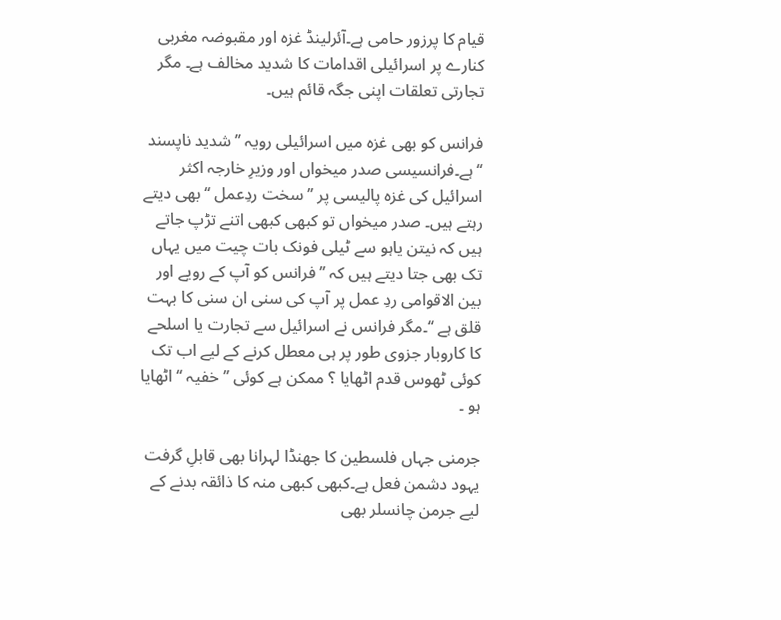قیام کا پرزور حامی ہے۔آئرلینڈ غزہ اور مقبوضہ مغربی کنارے پر اسرائیلی اقدامات کا شدید مخالف ہے۔ مگر تجارتی تعلقات اپنی جگہ قائم ہیں۔

فرانس کو بھی غزہ میں اسرائیلی رویہ ’’ شدید ناپسند ‘‘ ہے۔فرانسیسی صدر میخواں اور وزیرِ خارجہ اکثر اسرائیل کی غزہ پالیسی پر ’’ سخت ردِعمل ‘‘ بھی دیتے رہتے ہیں۔ صدر میخواں تو کبھی کبھی اتنے تڑپ جاتے ہیں کہ نیتن یاہو سے ٹیلی فونک بات چیت میں یہاں تک بھی جتا دیتے ہیں کہ ’’ فرانس کو آپ کے رویے اور بین الاقوامی ردِ عمل پر آپ کی سنی ان سنی کا بہت قلق ہے ‘‘۔مگر فرانس نے اسرائیل سے تجارت یا اسلحے کا کاروبار جزوی طور پر ہی معطل کرنے کے لیے اب تک کوئی ٹھوس قدم اٹھایا ؟ ممکن ہے کوئی ’’ خفیہ ‘‘ اٹھایا ہو ۔

جرمنی جہاں فلسطین کا جھنڈا لہرانا بھی قابلِ گرفت یہود دشمن فعل ہے۔کبھی کبھی منہ کا ذائقہ بدنے کے لیے جرمن چانسلر بھی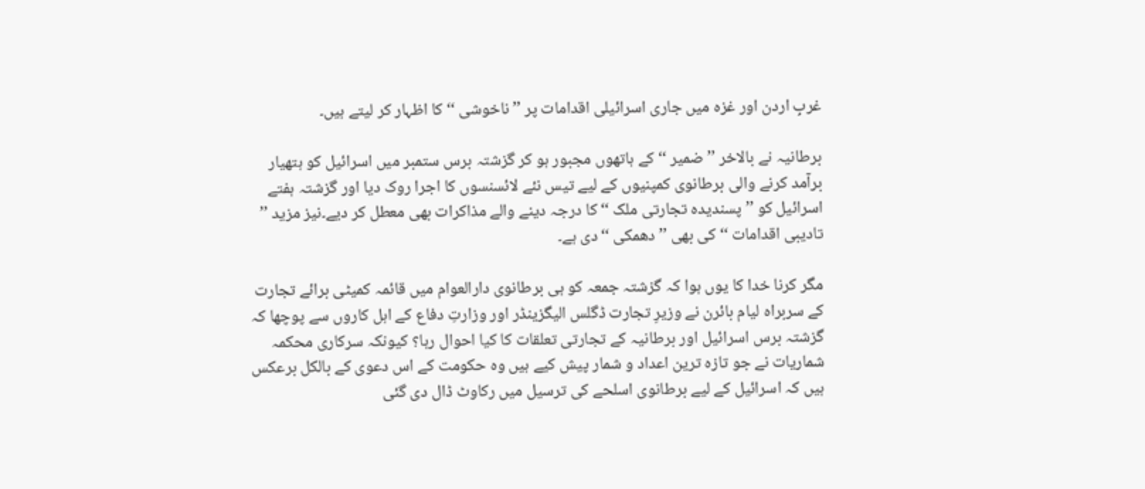غربِ اردن اور غزہ میں جاری اسرائیلی اقدامات پر ’’ ناخوشی ‘‘ کا اظہار کر لیتے ہیں۔

برطانیہ نے بالاخر ’’ ضمیر ‘‘ کے ہاتھوں مجبور ہو کر گزشتہ برس ستمبر میں اسرائیل کو ہتھیار برآمد کرنے والی برطانوی کمپنیوں کے لیے تیس نئے لائسنسوں کا اجرا روک دیا اور گزشتہ ہفتے اسرائیل کو ’’ پسندیدہ تجارتی ملک ‘‘ کا درجہ دینے والے مذاکرات بھی معطل کر دیے۔نیز مزید ’’ تادیبی اقدامات ‘‘ کی بھی ’’ دھمکی ‘‘ دی ہے۔

مگر کرنا خدا کا یوں ہوا کہ گزشتہ جمعہ کو ہی برطانوی دارالعوام میں قائمہ کمیٹی برائے تجارت کے سربراہ لیام بائرن نے وزیرِ تجارت ڈگلس الیگزینڈر اور وزارتِ دفاع کے اہل کاروں سے پوچھا کہ گزشتہ برس اسرائیل اور برطانیہ کے تجارتی تعلقات کا کیا احوال رہا؟ کیونکہ سرکاری محکمہ شماریات نے جو تازہ ترین اعداد و شمار پیش کیے ہیں وہ حکومت کے اس دعوی کے بالکل برعکس ہیں کہ اسرائیل کے لیے برطانوی اسلحے کی ترسیل میں رکاوٹ ڈال دی گئی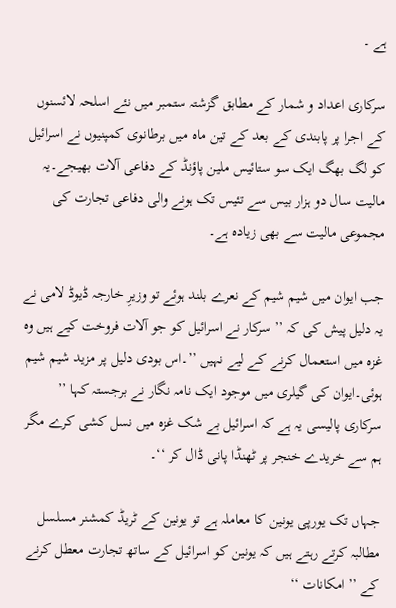ہے ۔

سرکاری اعداد و شمار کے مطابق گزشتہ ستمبر میں نئے اسلحہ لائسنوں کے اجرا پر پابندی کے بعد کے تین ماہ میں برطانوی کمپنیوں نے اسرائیل کو لگ بھگ ایک سو ستائیس ملین پاؤنڈ کے دفاعی آلات بھیجے۔یہ مالیت سال دو ہزار بیس سے تئیس تک ہونے والی دفاعی تجارت کی مجموعی مالیت سے بھی زیادہ ہے۔

جب ایوان میں شیم شیم کے نعرے بلند ہوئے تو وزیرِ خارجہ ڈیوڈ لامی نے یہ دلیل پیش کی کہ ’’ سرکار نے اسرائیل کو جو آلات فروخت کیے ہیں وہ غزہ میں استعمال کرنے کے لیے نہیں ’’۔اس بودی دلیل پر مزید شیم شیم ہوئی۔ایوان کی گیلری میں موجود ایک نامہ نگار نے برجستہ کہا ’’ سرکاری پالیسی یہ ہے کہ اسرائیل بے شک غزہ میں نسل کشی کرے مگر ہم سے خریدے خنجر پر ٹھنڈا پانی ڈال کر ‘‘۔

جہاں تک یورپی یونین کا معاملہ ہے تو یونین کے ٹریڈ کمشنر مسلسل مطالبہ کرتے رہتے ہیں کہ یونین کو اسرائیل کے ساتھ تجارت معطل کرنے کے ’’ امکانات ‘‘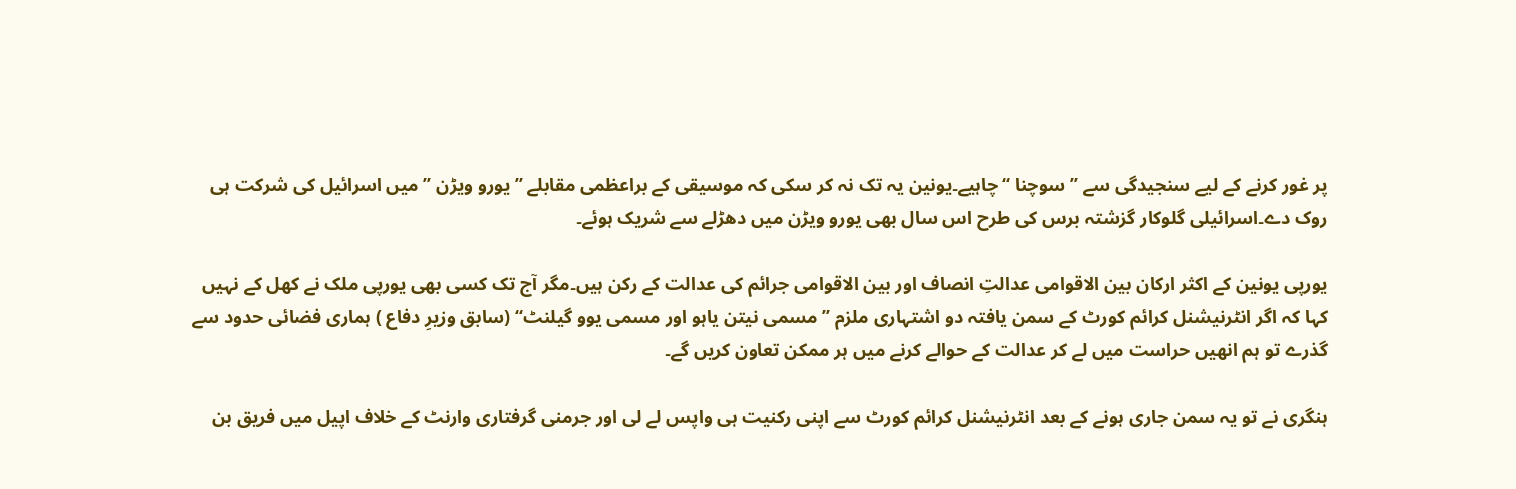پر غور کرنے کے لیے سنجیدگی سے ’’ سوچنا ‘‘چاہیے۔یونین یہ تک نہ کر سکی کہ موسیقی کے براعظمی مقابلے ’’ یورو ویڑن ’’ میں اسرائیل کی شرکت ہی روک دے۔اسرائیلی گلوکار گزشتہ برس کی طرح اس سال بھی یورو ویڑن میں دھڑلے سے شریک ہوئے۔

یورپی یونین کے اکثر ارکان بین الاقوامی عدالتِ انصاف اور بین الاقوامی جرائم کی عدالت کے رکن ہیں۔مگر آج تک کسی بھی یورپی ملک نے کھل کے نہیں کہا کہ اگر انٹرنیشنل کرائم کورٹ کے سمن یافتہ دو اشتہاری ملزم ’’ مسمی نیتن یاہو اور مسمی یوو گیلنٹ‘‘ (سابق وزیرِ دفاع ) ہماری فضائی حدود سے گذرے تو ہم انھیں حراست میں لے کر عدالت کے حوالے کرنے میں ہر ممکن تعاون کریں گے۔

ہنگری نے تو یہ سمن جاری ہونے کے بعد انٹرنیشنل کرائم کورٹ سے اپنی رکنیت ہی واپس لے لی اور جرمنی گرفتاری وارنٹ کے خلاف اپیل میں فریق بن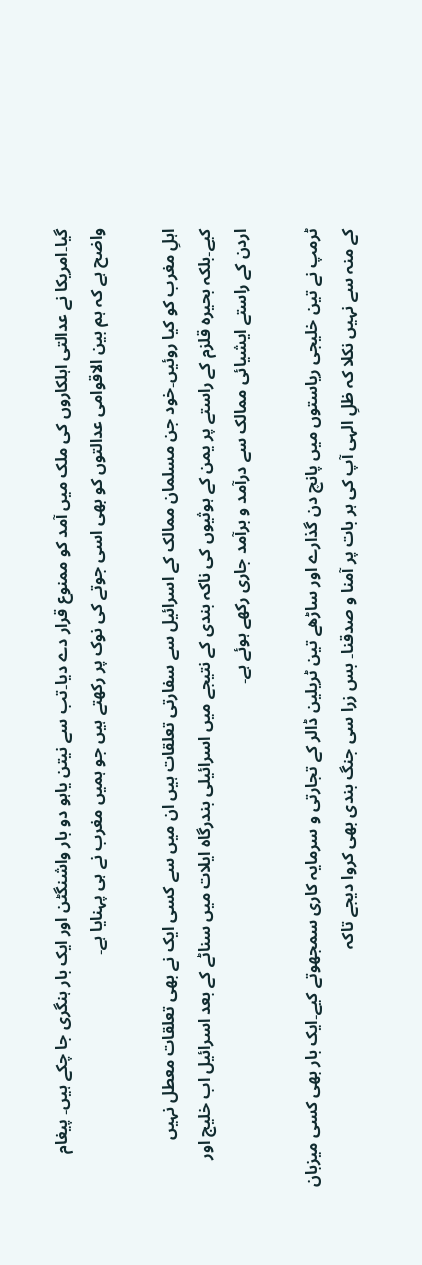گیا۔امریکا نے عدالتی اہلکاروں کی ملک میں آمد کو ممنوع قرار دے دیا۔تب سے نیتن یاہو دو بار واشنگٹن اور ایک بار ہنگری جا چکے ہیں۔ پیغام واضح ہے کہ ہم بین الاقوامی عدالتوں کو بھی اسی جوتے کی نوک پر رکھتے ہیں جو ہمیں مغرب نے ہی پہنایا ہے۔

اہلِ مغرب کو کیا روئیں۔خود جن مسلمان ممالک کے اسرائیل سے سفارتی تعلقات ہیں ان میں سے کسی ایک نے بھی تعلقات معطل نہیں کیے۔بلکہ بحیرہ قلزم کے راستے پر یمن کے ہوثیوں کی ناکہ بندی کے نتیجے میں اسرائیلی بندرگاہ ایلات میں سناٹے کے بعد اسرائیل اب خلیج اور اردن کے راستے ایشیائی ممالک سے درآمد و برآمد جاری رکھے ہوئے ہے۔

ٹرمپ نے تین خلیجی ریاستوں میں پانچ دن گذارے اور ساڑھے تین ٹریلین ڈالر کے تجارتی و سرمایہ کاری سمجھوتے کیے۔ایک بار بھی کسی میزبان کے منہ سے نہیں نکلا کہ ظلِ الہی آپ کی ہر بات پر آمنا و صدقنا۔ بس زرا سی جنگ بندی بھی کروا دیجے تاکہ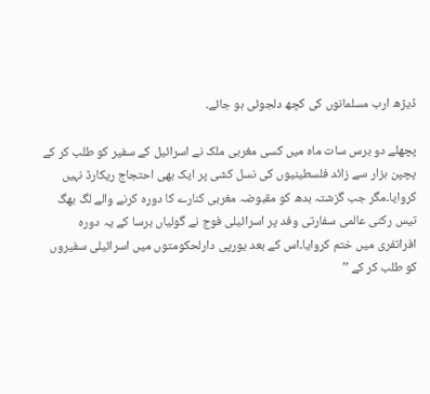ڈیڑھ ارب مسلمانوں کی کچھ دلجوئی ہو جائے۔

پچھلے دو برس سات ماہ میں کسی مغربی ملک نے اسرائیل کے سفیر کو طلب کر کے پچپن ہزار سے زائد فلسطینیوں کی نسل کشی پر ایک بھی احتجاج ریکارڈ نہیں کروایا۔مگر جب گزشتہ بدھ کو مقبوضہ مغربی کنارے کا دورہ کرنے والے لگ بھگ تیس رکنی عالمی سفارتی وفد پر اسرائیلی فوج نے گولیاں برسا کے یہ دورہ افراتفری میں ختم کروایا۔اس کے بعد یورپی دارلحکومتوں میں اسرائیلی سفیروں کو طلب کر کے ’’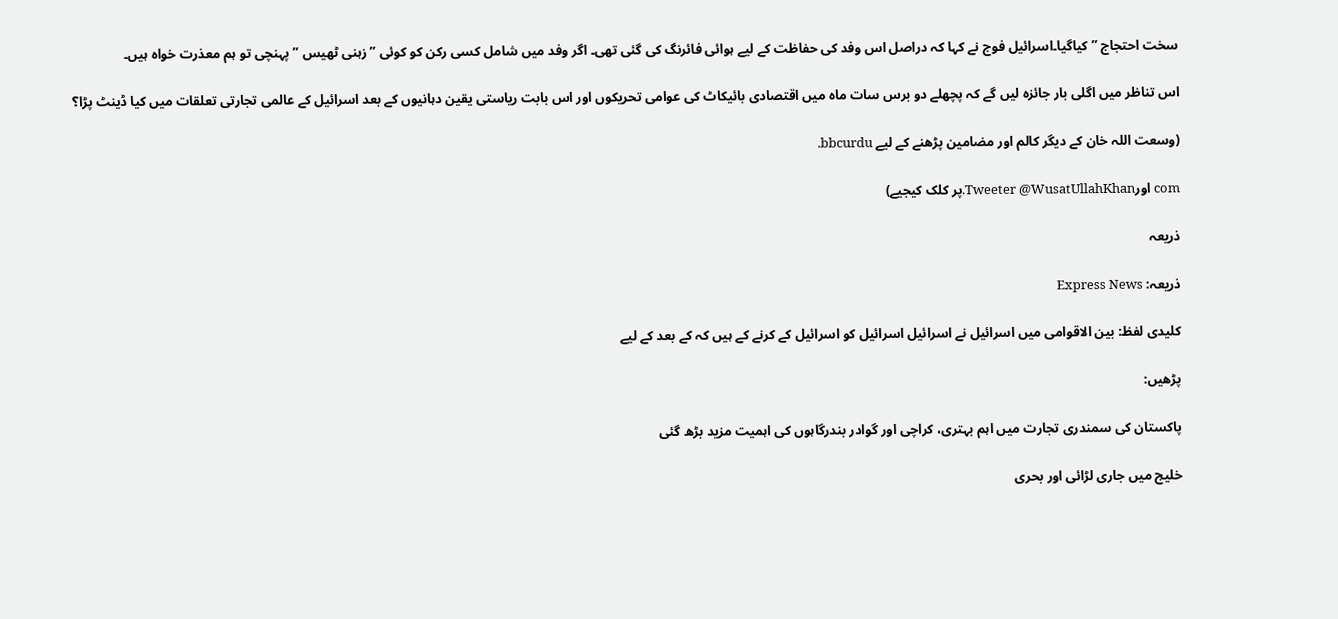سخت احتجاج ’’ کیاگیا۔اسرائیل فوج نے کہا کہ دراصل اس وفد کی حفاظت کے لیے ہوائی فائرنگ کی گئی تھی۔ اگر وفد میں شامل کسی رکن کو کوئی ’’ زہنی ٹھیس ’’ پہنچی تو ہم معذرت خواہ ہیں۔

اس تناظر میں اگلی بار جائزہ لیں گے کہ پچھلے دو برس سات ماہ میں اقتصادی بائیکاٹ کی عوامی تحریکوں اور اس بابت ریاستی یقین دہانیوں کے بعد اسرائیل کے عالمی تجارتی تعلقات میں کیا ڈینٹ پڑا؟

(وسعت اللہ خان کے دیگر کالم اور مضامین پڑھنے کے لیے bbcurdu.

com اورTweeter @WusatUllahKhan.پر کلک کیجیے)

ذریعہ

ذریعہ: Express News

کلیدی لفظ: بین الاقوامی میں اسرائیل نے اسرائیل اسرائیل کو اسرائیل کے کرنے کے ہیں کہ کے بعد کے لیے

پڑھیں:

پاکستان کی سمندری تجارت میں اہم بہتری، کراچی اور گوادر بندرگاہوں کی اہمیت مزید بڑھ گئی

خلیج میں جاری لڑائی اور بحری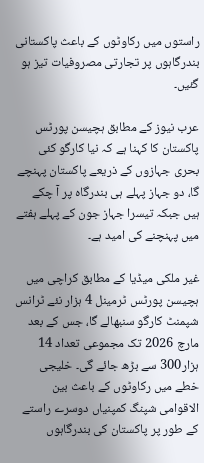راستوں میں رکاوٹوں کے باعث پاکستانی بندرگاہوں پر تجارتی مصروفیات تیز ہو گئیں۔

عرب نیوز کے مطابق ہچیسن پورٹس پاکستان کا کہنا ہے کہ نیا کارگو کئی بحری جہازوں کے ذریعے پاکستان پہنچے گا، دو جہاز پہلے ہی بندرگاہ پر آ چکے ہیں جبکہ تیسرا جہاز جون کے پہلے ہفتے میں پہنچنے کی امید ہے۔

غیر ملکی میڈیا کے مطابق کراچی میں ہچیسن پورٹس ٹرمینل 4 ہزار نئے ٹرانس شپمنٹ کارگو سنبھالے گا، جس کے بعد مارچ 2026 تک مجموعی تعداد 14 ہزار300 سے بڑھ جائے گی۔ خلیجی خطے میں رکاوٹوں کے باعث بین الاقوامی شپنگ کمپنیاں دوسرے راستے کے طور پر پاکستان کی بندرگاہوں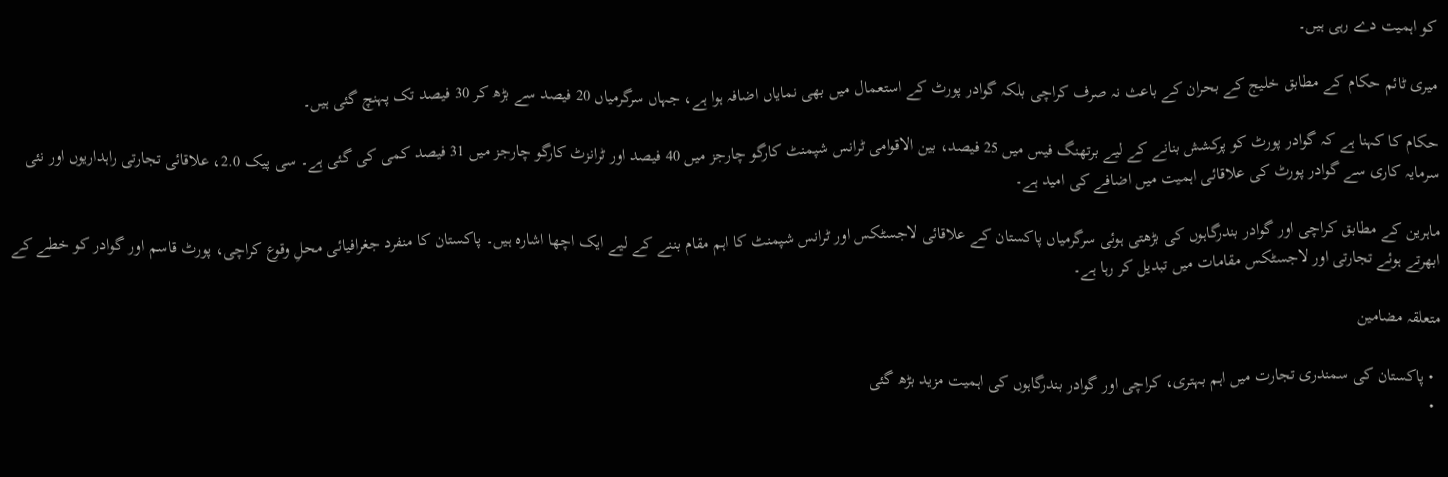کو اہمیت دے رہی ہیں۔

میری ٹائم حکام کے مطابق خلیج کے بحران کے باعث نہ صرف کراچی بلکہ گوادر پورٹ کے استعمال میں بھی نمایاں اضافہ ہوا ہے، جہاں سرگرمیاں 20 فیصد سے بڑھ کر 30 فیصد تک پہنچ گئی ہیں۔

حکام کا کہنا ہے کہ گوادر پورٹ کو پرکشش بنانے کے لیے برتھنگ فیس میں 25 فیصد، بین الاقوامی ٹرانس شپمنٹ کارگو چارجز میں 40 فیصد اور ٹرانزٹ کارگو چارجز میں 31 فیصد کمی کی گئی ہے۔ سی پیک 2.0، علاقائی تجارتی راہداریوں اور نئی سرمایہ کاری سے گوادر پورٹ کی علاقائی اہمیت میں اضافے کی امید ہے۔

ماہرین کے مطابق کراچی اور گوادر بندرگاہوں کی بڑھتی ہوئی سرگرمیاں پاکستان کے علاقائی لاجسٹکس اور ٹرانس شپمنٹ کا اہم مقام بننے کے لیے ایک اچھا اشارہ ہیں۔ پاکستان کا منفرد جغرافیائی محلِ وقوع کراچی، پورٹ قاسم اور گوادر کو خطے کے ابھرتے ہوئے تجارتی اور لاجسٹکس مقامات میں تبدیل کر رہا ہے۔

متعلقہ مضامین

  • پاکستان کی سمندری تجارت میں اہم بہتری، کراچی اور گوادر بندرگاہوں کی اہمیت مزید بڑھ گئی
  •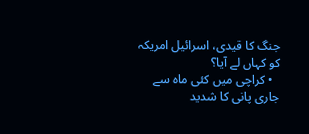جنگ کا قیدی، اسرائیل امریکہ کو کہاں لے آیا؟
  • کراچی میں کئی ماہ سے جاری پانی کا شدید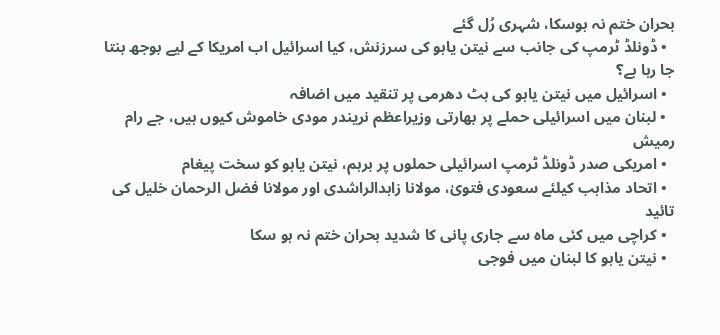بحران ختم نہ ہوسکا، شہری رُل گئے
  • ڈونلڈ ٹرمپ کی جانب سے نیتن یاہو کی سرزنش، کیا اسرائیل اب امریکا کے لیے بوجھ بنتا جا رہا ہے؟
  • اسرائیل میں نیتن یاہو کی ہٹ دھرمی پر تنقید میں اضافہ
  • لبنان میں اسرائیلی حملے پر بھارتی وزیراعظم نریندر مودی خاموش کیوں ہیں، جے رام رمیش
  • امریکی صدر ڈونلڈ ٹرمپ اسرائیلی حملوں پر برہم، نیتن یاہو کو سخت پیغام
  • اتحاد مذاہب کیلئے سعودی فتویٰ، مولانا زاہدالراشدی اور مولانا فضل الرحمان خلیل کی تائید
  • کراچی میں کئی ماہ سے جاری پانی کا شدید بحران ختم نہ ہو سکا
  • نیتن یاہو کا لبنان میں فوجی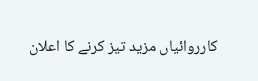کارروائیاں مزید تیز کرنے کا اعلان